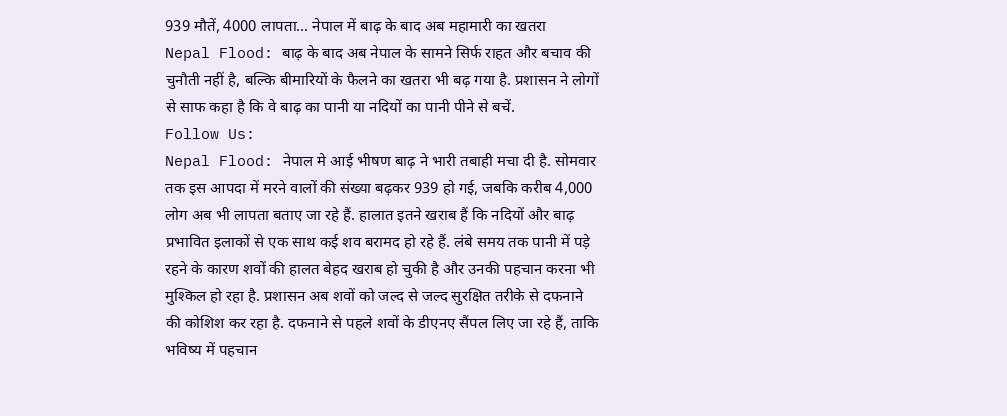939 मौतें, 4000 लापता... नेपाल में बाढ़ के बाद अब महामारी का खतरा
Nepal Flood: बाढ़ के बाद अब नेपाल के सामने सिर्फ राहत और बचाव की चुनौती नहीं है, बल्कि बीमारियों के फैलने का खतरा भी बढ़ गया है. प्रशासन ने लोगों से साफ कहा है कि वे बाढ़ का पानी या नदियों का पानी पीने से बचें.
Follow Us:
Nepal Flood: नेपाल मे आई भीषण बाढ़ ने भारी तबाही मचा दी है. सोमवार तक इस आपदा में मरने वालों की संख्या बढ़कर 939 हो गई, जबकि करीब 4,000 लोग अब भी लापता बताए जा रहे हैं. हालात इतने खराब हैं कि नदियों और बाढ़ प्रभावित इलाकों से एक साथ कई शव बरामद हो रहे हैं. लंबे समय तक पानी में पड़े रहने के कारण शवों की हालत बेहद खराब हो चुकी है और उनकी पहचान करना भी मुश्किल हो रहा है. प्रशासन अब शवों को जल्द से जल्द सुरक्षित तरीके से दफनाने की कोशिश कर रहा है. दफनाने से पहले शवों के डीएनए सैंपल लिए जा रहे हैं, ताकि भविष्य में पहचान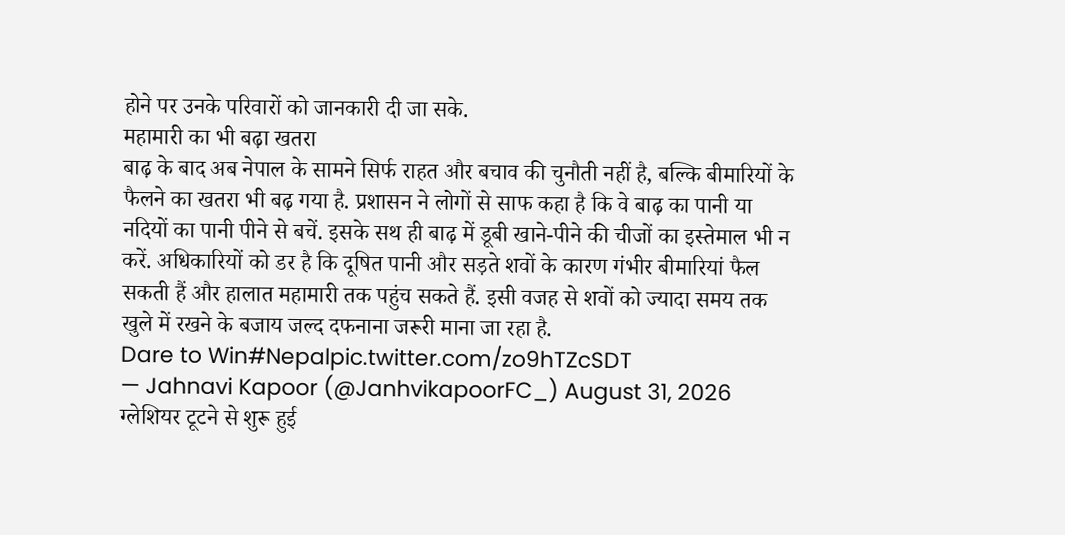होने पर उनके परिवारों को जानकारी दी जा सके.
महामारी का भी बढ़ा खतरा
बाढ़ के बाद अब नेपाल के सामने सिर्फ राहत और बचाव की चुनौती नहीं है, बल्कि बीमारियों के फैलने का खतरा भी बढ़ गया है. प्रशासन ने लोगों से साफ कहा है कि वे बाढ़ का पानी या नदियों का पानी पीने से बचें. इसके सथ ही बाढ़ में डूबी खाने-पीने की चीजों का इस्तेमाल भी न करें. अधिकारियों को डर है कि दूषित पानी और सड़ते शवों के कारण गंभीर बीमारियां फैल सकती हैं और हालात महामारी तक पहुंच सकते हैं. इसी वजह से शवों को ज्यादा समय तक खुले में रखने के बजाय जल्द दफनाना जरूरी माना जा रहा है.
Dare to Win#Nepalpic.twitter.com/zo9hTZcSDT
— Jahnavi Kapoor (@JanhvikapoorFC_) August 31, 2026
ग्लेशियर टूटने से शुरू हुई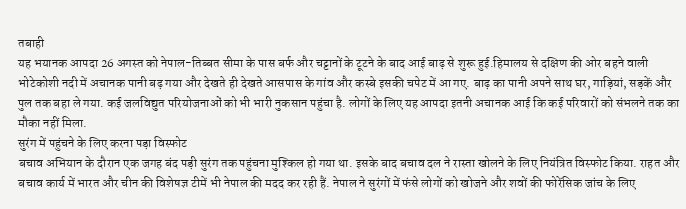तबाही
यह भयानक आपदा 26 अगस्त को नेपाल-तिब्बत सीमा के पास बर्फ और चट्टानों के टूटने के बाद आई बाढ़ से शुरू हुई.हिमालय से दक्षिण की ओर बहने वाली भोटेकोशी नदी में अचानक पानी बढ़ गया और देखते ही देखते आसपास के गांव और कस्बे इसकी चपेट में आ गए. बाढ़ का पानी अपने साथ घर, गाड़ियां, सड़कें और पुल तक बहा ले गया. कई जलविद्युत परियोजनाओं को भी भारी नुकसान पहुंचा है. लोगों के लिए यह आपदा इतनी अचानक आई कि कई परिवारों को संभलने तक का मौका नहीं मिला.
सुरंग में पहुंचने के लिए करना पड़ा विस्फोट
बचाव अभियान के दौरान एक जगह बंद पड़ी सुरंग तक पहुंचना मुश्किल हो गया था. इसके बाद बचाव दल ने रास्ता खोलने के लिए नियंत्रित विस्फोट किया. राहत और बचाव कार्य में भारत और चीन की विशेषज्ञ टीमें भी नेपाल की मदद कर रही हैं. नेपाल ने सुरंगों में फंसे लोगों को खोजने और शवों की फोरेंसिक जांच के लिए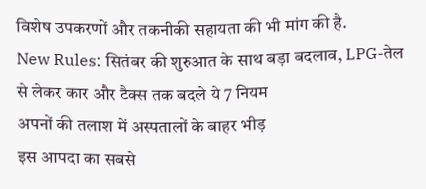विशेष उपकरणों और तकनीकी सहायता की भी मांग की है.
New Rules: सितंबर की शुरुआत के साथ बड़ा बदलाव, LPG-तेल से लेकर कार और टैक्स तक बदले ये 7 नियम
अपनों की तलाश में अस्पतालों के बाहर भीड़
इस आपदा का सबसे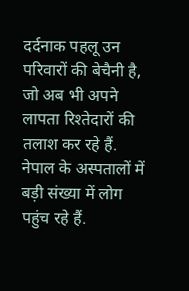दर्दनाक पहलू उन परिवारों की बेचैनी है, जो अब भी अपने लापता रिश्तेदारों की तलाश कर रहे हैं. नेपाल के अस्पतालों में बड़ी संख्या में लोग पहुंच रहे हैं.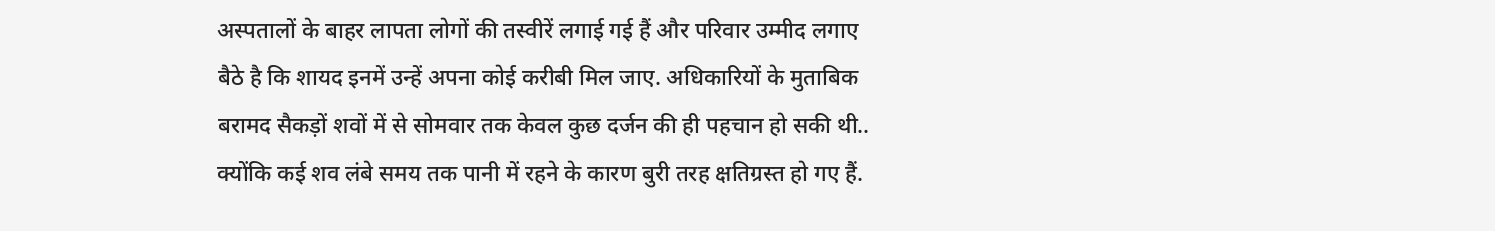अस्पतालों के बाहर लापता लोगों की तस्वीरें लगाई गई हैं और परिवार उम्मीद लगाए बैठे है कि शायद इनमें उन्हें अपना कोई करीबी मिल जाए. अधिकारियों के मुताबिक बरामद सैकड़ों शवों में से सोमवार तक केवल कुछ दर्जन की ही पहचान हो सकी थी.. क्योंकि कई शव लंबे समय तक पानी में रहने के कारण बुरी तरह क्षतिग्रस्त हो गए हैं.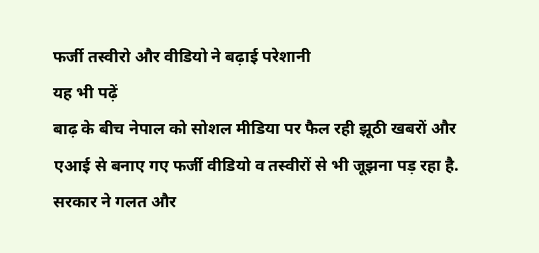फर्जी तस्वीरो और वीडियो ने बढ़ाई परेशानी
यह भी पढ़ें
बाढ़ के बीच नेपाल को सोशल मीडिया पर फैल रही झूठी खबरों और एआई से बनाए गए फर्जी वीडियो व तस्वीरों से भी जूझना पड़ रहा है. सरकार ने गलत और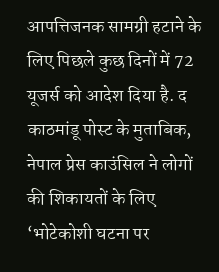आपत्तिजनक सामग्री हटाने के लिए पिछले कुछ दिनों में 72 यूजर्स को आदेश दिया है. द काठमांडू पोस्ट के मुताबिक, नेपाल प्रेस काउंसिल ने लोगों की शिकायतों के लिए ‘भोटेकोशी घटना पर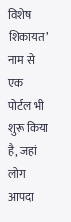विशेष शिकायत’ नाम से एक पोर्टल भी शुरू किया है, जहां लोग आपदा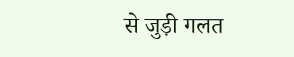से जुड़ी गलत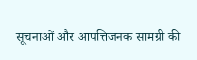सूचनाओं और आपत्तिजनक सामग्री की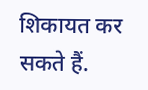शिकायत कर सकते हैं.